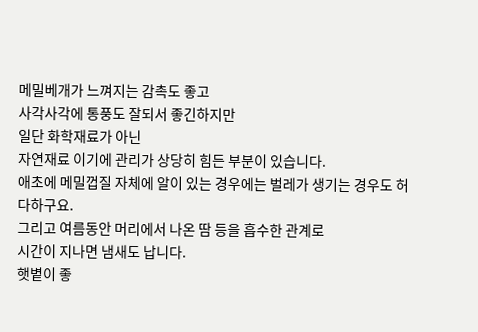메밀베개가 느껴지는 감촉도 좋고
사각사각에 통풍도 잘되서 좋긴하지만
일단 화학재료가 아닌
자연재료 이기에 관리가 상당히 힘든 부분이 있습니다.
애초에 메밀껍질 자체에 알이 있는 경우에는 벌레가 생기는 경우도 허다하구요.
그리고 여름동안 머리에서 나온 땀 등을 흡수한 관계로
시간이 지나면 냄새도 납니다.
햇볕이 좋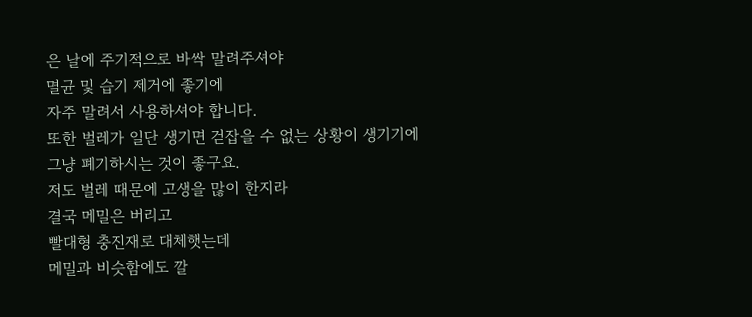은 날에 주기적으로 바싹 말려주셔야
멸균 및 습기 제거에 좋기에
자주 말려서 사용하셔야 합니다.
또한 벌레가 일단 생기면 걷잡을 수 없는 상황이 생기기에
그냥 폐기하시는 것이 좋구요.
저도 벌레 때문에 고생을 많이 한지라
결국 메밀은 버리고
빨대형 충진재로 대체햇는데
메밀과 비슷함에도 깔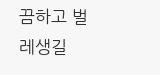끔하고 벌레생길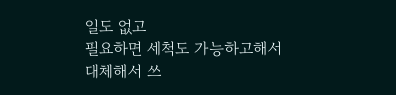일도 없고
필요하면 세척도 가능하고해서
대체해서 쓰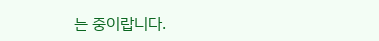는 중이랍니다.